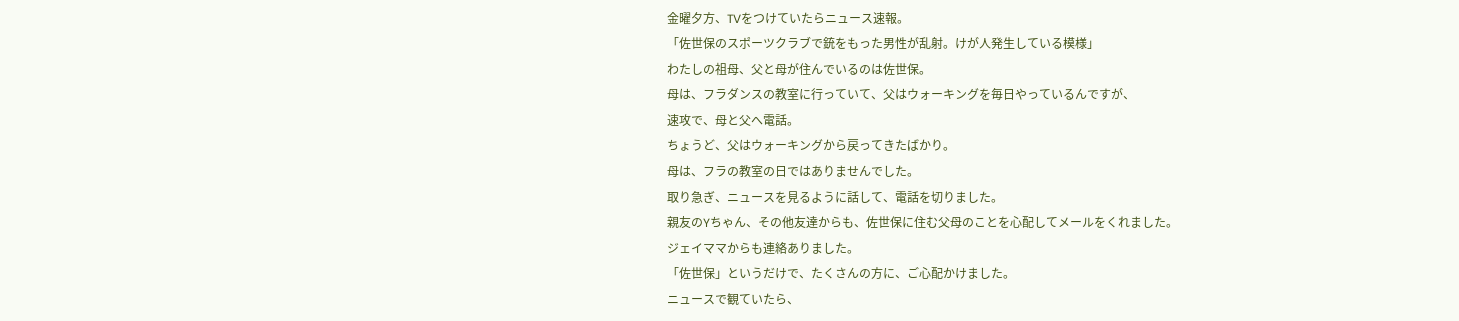金曜夕方、TVをつけていたらニュース速報。
「佐世保のスポーツクラブで銃をもった男性が乱射。けが人発生している模様」
わたしの祖母、父と母が住んでいるのは佐世保。
母は、フラダンスの教室に行っていて、父はウォーキングを毎日やっているんですが、
速攻で、母と父へ電話。
ちょうど、父はウォーキングから戻ってきたばかり。
母は、フラの教室の日ではありませんでした。
取り急ぎ、ニュースを見るように話して、電話を切りました。
親友のYちゃん、その他友達からも、佐世保に住む父母のことを心配してメールをくれました。
ジェイママからも連絡ありました。
「佐世保」というだけで、たくさんの方に、ご心配かけました。
ニュースで観ていたら、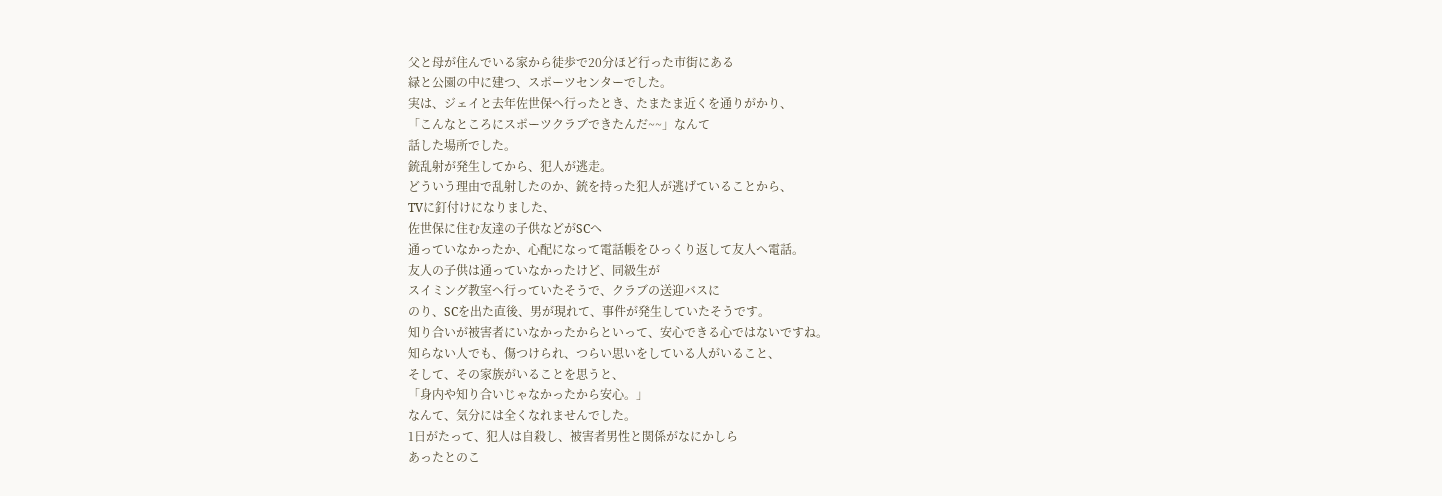父と母が住んでいる家から徒歩で20分ほど行った市街にある
緑と公園の中に建つ、スポーツセンターでした。
実は、ジェイと去年佐世保へ行ったとき、たまたま近くを通りがかり、
「こんなところにスポーツクラブできたんだ~~」なんて
話した場所でした。
銃乱射が発生してから、犯人が逃走。
どういう理由で乱射したのか、銃を持った犯人が逃げていることから、
TVに釘付けになりました、
佐世保に住む友達の子供などがSCへ
通っていなかったか、心配になって電話帳をひっくり返して友人へ電話。
友人の子供は通っていなかったけど、同級生が
スイミング教室へ行っていたそうで、クラブの送迎バスに
のり、SCを出た直後、男が現れて、事件が発生していたそうです。
知り合いが被害者にいなかったからといって、安心できる心ではないですね。
知らない人でも、傷つけられ、つらい思いをしている人がいること、
そして、その家族がいることを思うと、
「身内や知り合いじゃなかったから安心。」
なんて、気分には全くなれませんでした。
1日がたって、犯人は自殺し、被害者男性と関係がなにかしら
あったとのこ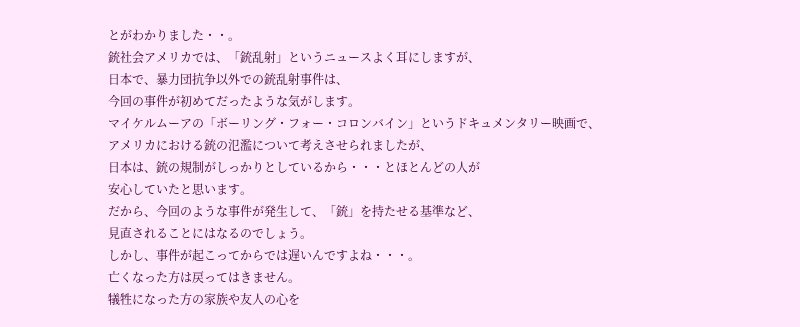とがわかりました・・。
銃社会アメリカでは、「銃乱射」というニュースよく耳にしますが、
日本で、暴力団抗争以外での銃乱射事件は、
今回の事件が初めてだったような気がします。
マイケルムーアの「ボーリング・フォー・コロンバイン」というドキュメンタリー映画で、
アメリカにおける銃の氾濫について考えさせられましたが、
日本は、銃の規制がしっかりとしているから・・・とほとんどの人が
安心していたと思います。
だから、今回のような事件が発生して、「銃」を持たせる基準など、
見直されることにはなるのでしょう。
しかし、事件が起こってからでは遅いんですよね・・・。
亡くなった方は戻ってはきません。
犠牲になった方の家族や友人の心を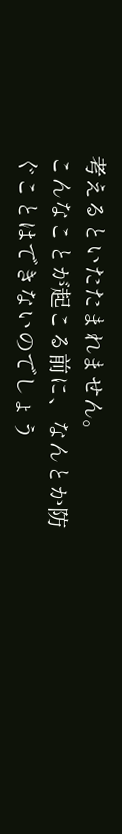考えるといたたまれません。
こんなことが起こる前に、なんとか防ぐことはできないのでしょう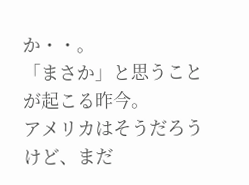か・・。
「まさか」と思うことが起こる昨今。
アメリカはそうだろうけど、まだ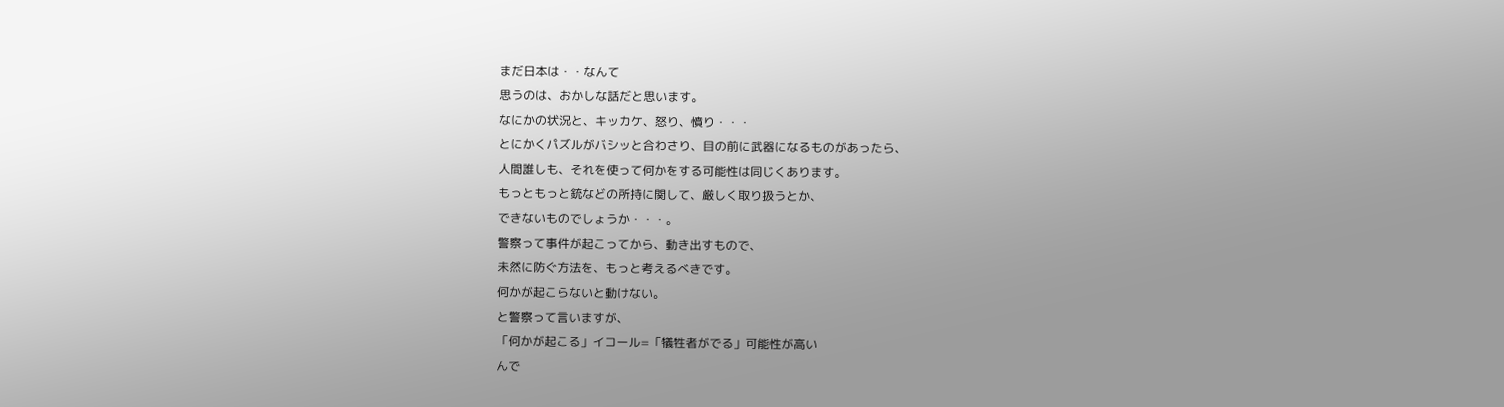まだ日本は・・なんて
思うのは、おかしな話だと思います。
なにかの状況と、キッカケ、怒り、憤り・・・
とにかくパズルがバシッと合わさり、目の前に武器になるものがあったら、
人間誰しも、それを使って何かをする可能性は同じくあります。
もっともっと銃などの所持に関して、厳しく取り扱うとか、
できないものでしょうか・・・。
警察って事件が起こってから、動き出すもので、
未然に防ぐ方法を、もっと考えるべきです。
何かが起こらないと動けない。
と警察って言いますが、
「何かが起こる」イコール=「犠牲者がでる」可能性が高い
んで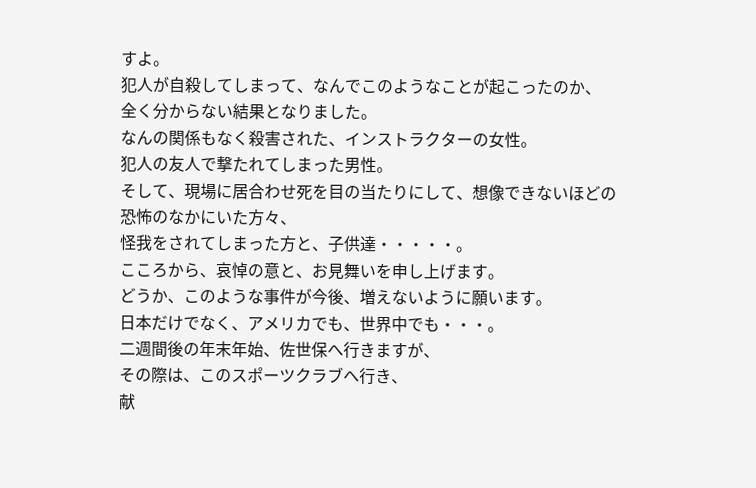すよ。
犯人が自殺してしまって、なんでこのようなことが起こったのか、
全く分からない結果となりました。
なんの関係もなく殺害された、インストラクターの女性。
犯人の友人で撃たれてしまった男性。
そして、現場に居合わせ死を目の当たりにして、想像できないほどの
恐怖のなかにいた方々、
怪我をされてしまった方と、子供達・・・・・。
こころから、哀悼の意と、お見舞いを申し上げます。
どうか、このような事件が今後、増えないように願います。
日本だけでなく、アメリカでも、世界中でも・・・。
二週間後の年末年始、佐世保へ行きますが、
その際は、このスポーツクラブへ行き、
献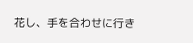花し、手を合わせに行き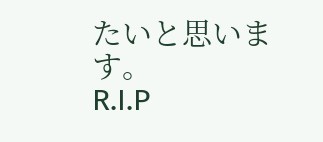たいと思います。
R.I.P